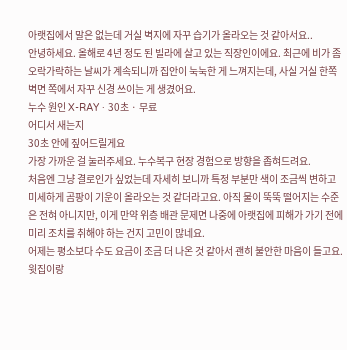아랫집에서 말은 없는데 거실 벽지에 자꾸 습기가 올라오는 것 같아서요..
안녕하세요. 올해로 4년 정도 된 빌라에 살고 있는 직장인이에요. 최근에 비가 좀 오락가락하는 날씨가 계속되니까 집안이 눅눅한 게 느껴지는데, 사실 거실 한쪽 벽면 쪽에서 자꾸 신경 쓰이는 게 생겼어요.
누수 원인 X-RAY · 30초 · 무료
어디서 새는지
30초 안에 짚어드릴게요
가장 가까운 걸 눌러주세요. 누수복구 현장 경험으로 방향을 좁혀드려요.
처음엔 그냥 결로인가 싶었는데 자세히 보니까 특정 부분만 색이 조금씩 변하고 미세하게 곰팡이 기운이 올라오는 것 같더라고요. 아직 물이 뚝뚝 떨어지는 수준은 전혀 아니지만, 이게 만약 위층 배관 문제면 나중에 아랫집에 피해가 가기 전에 미리 조치를 취해야 하는 건지 고민이 많네요.
어제는 평소보다 수도 요금이 조금 더 나온 것 같아서 괜히 불안한 마음이 들고요. 윗집이랑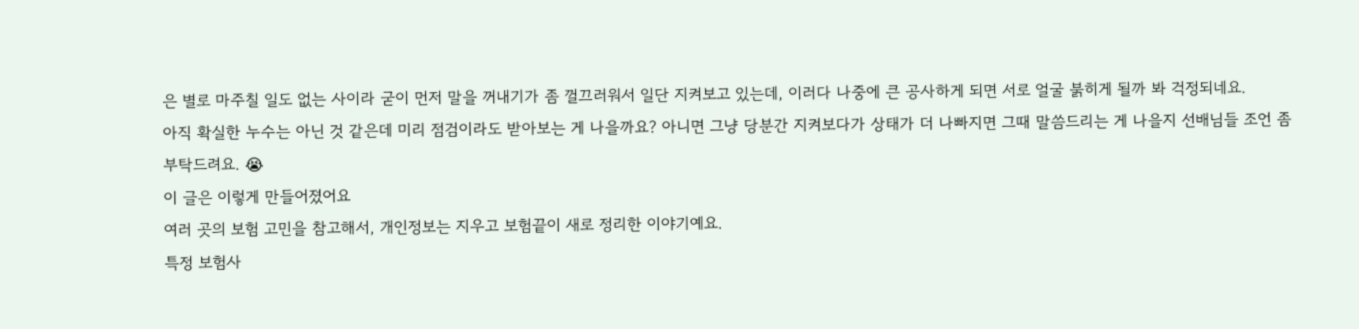은 별로 마주칠 일도 없는 사이라 굳이 먼저 말을 꺼내기가 좀 껄끄러워서 일단 지켜보고 있는데, 이러다 나중에 큰 공사하게 되면 서로 얼굴 붉히게 될까 봐 걱정되네요.
아직 확실한 누수는 아닌 것 같은데 미리 점검이라도 받아보는 게 나을까요? 아니면 그냥 당분간 지켜보다가 상태가 더 나빠지면 그때 말씀드리는 게 나을지 선배님들 조언 좀 부탁드려요. 😭
이 글은 이렇게 만들어졌어요
여러 곳의 보험 고민을 참고해서, 개인정보는 지우고 보험끝이 새로 정리한 이야기예요.
특정 보험사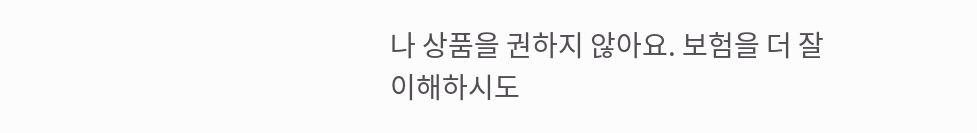나 상품을 권하지 않아요. 보험을 더 잘 이해하시도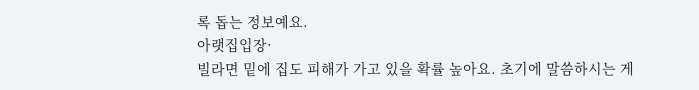록 돕는 정보예요.
아랫집입장·
빌라면 밑에 집도 피해가 가고 있을 확률 높아요. 초기에 말씀하시는 게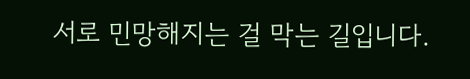서로 민망해지는 걸 막는 길입니다.